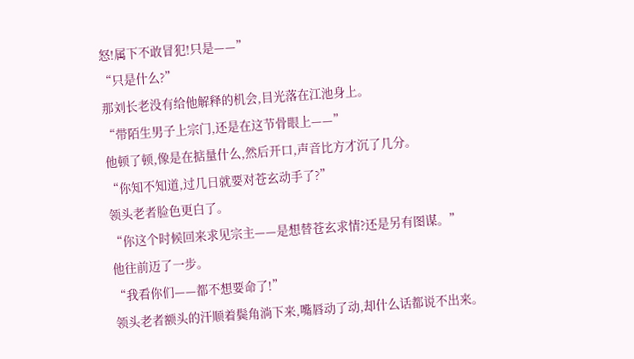怒!属下不敢冒犯!只是——”
“只是什么?”
那刘长老没有给他解释的机会,目光落在江池身上。
“带陌生男子上宗门,还是在这节骨眼上——”
他顿了顿,像是在掂量什么,然后开口,声音比方才沉了几分。
“你知不知道,过几日就要对苍玄动手了?”
领头老者脸色更白了。
“你这个时候回来求见宗主——是想替苍玄求情?还是另有图谋。”
他往前迈了一步。
“我看你们——都不想要命了!”
领头老者额头的汗顺着鬓角淌下来,嘴唇动了动,却什么话都说不出来。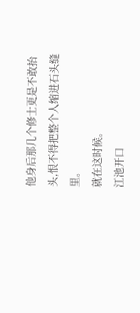他身后那几个修士更是不敢抬头,恨不得把整个人缩进石头缝里。
就在这时候。
江池开口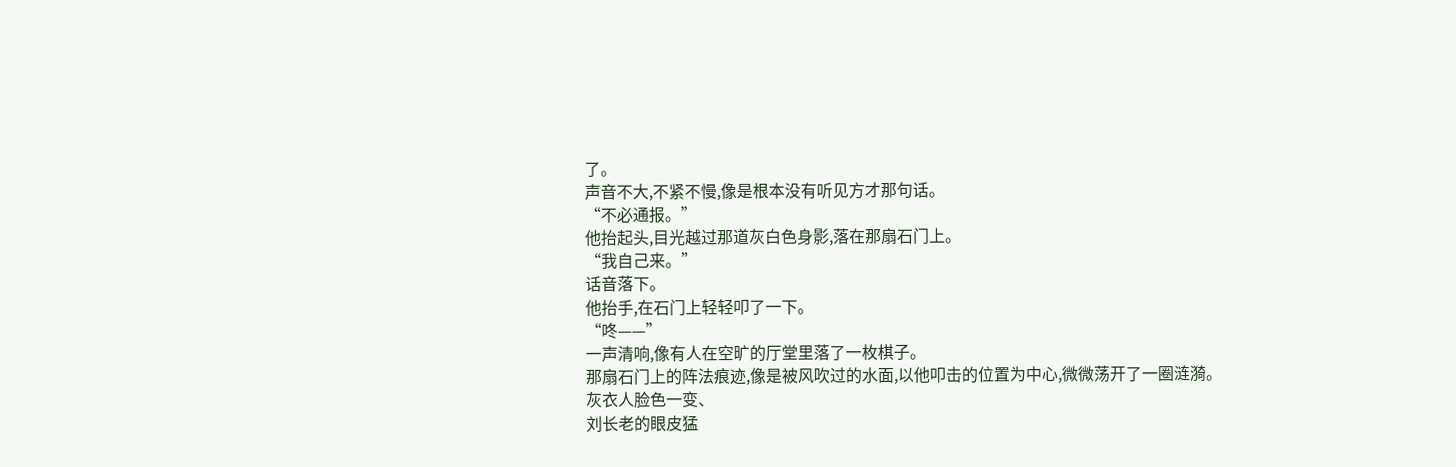了。
声音不大,不紧不慢,像是根本没有听见方才那句话。
“不必通报。”
他抬起头,目光越过那道灰白色身影,落在那扇石门上。
“我自己来。”
话音落下。
他抬手,在石门上轻轻叩了一下。
“咚——”
一声清响,像有人在空旷的厅堂里落了一枚棋子。
那扇石门上的阵法痕迹,像是被风吹过的水面,以他叩击的位置为中心,微微荡开了一圈涟漪。
灰衣人脸色一变、
刘长老的眼皮猛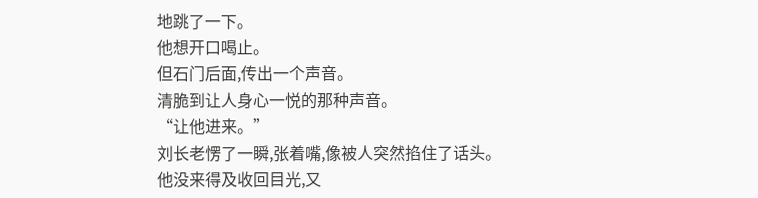地跳了一下。
他想开口喝止。
但石门后面,传出一个声音。
清脆到让人身心一悦的那种声音。
“让他进来。”
刘长老愣了一瞬,张着嘴,像被人突然掐住了话头。
他没来得及收回目光,又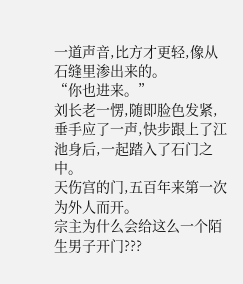一道声音,比方才更轻,像从石缝里渗出来的。
“你也进来。”
刘长老一愣,随即脸色发紧,垂手应了一声,快步跟上了江池身后,一起踏入了石门之中。
天伤宫的门,五百年来第一次为外人而开。
宗主为什么会给这么一个陌生男子开门???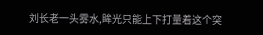刘长老一头雾水,眸光只能上下打量着这个突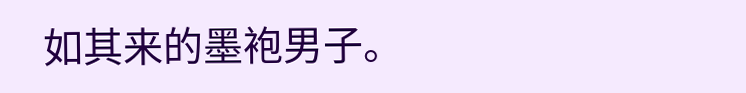如其来的墨袍男子。